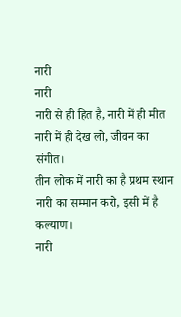नारी
नारी
नारी से ही हित है, नारी में ही मीत
नारी में ही देख लो, जीवन का संगीत।
तीन लोक में नारी का है प्रथम स्थान
नारी का सम्मान करो, इसी में है कल्याण।
नारी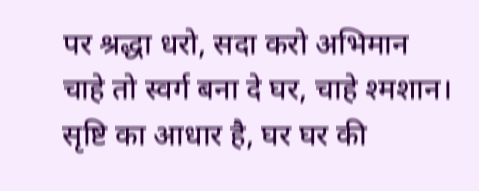पर श्रद्धा धरो, सदा करो अभिमान
चाहे तो स्वर्ग बना दे घर, चाहे श्मशान।
सृष्टि का आधार है, घर घर की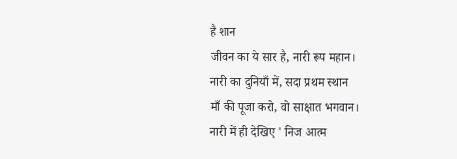है शान
जीवन का ये सार है, नारी रूप महान।
नारी का दुनियाँ में, सदा प्रथम स्थान
माँ की पूजा करो, वो साक्षात भगवान।
नारी में ही देखिए ' निज आत्म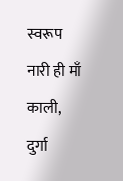स्वरूप
नारी ही माँ काली, दुर्गा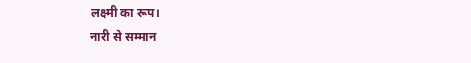लक्ष्मी का रूप।
नारी से सम्मान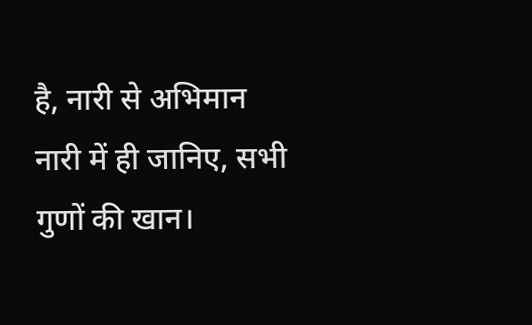है, नारी से अभिमान
नारी में ही जानिए, सभी गुणों की खान।